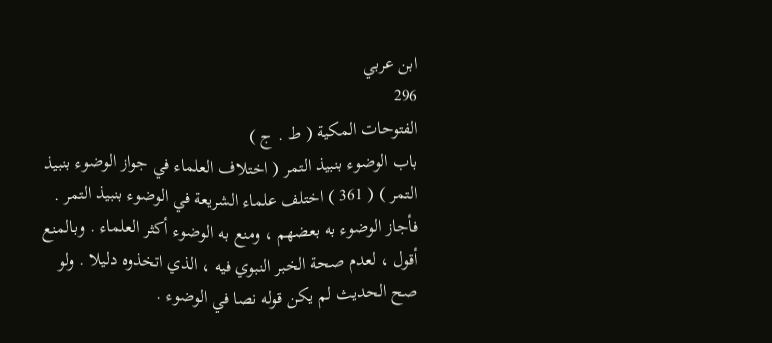ابن عربي
296
الفتوحات المكية ( ط . ج )
باب الوضوء بنبيذ التمر ( اختلاف العلماء في جواز الوضوء بنبيذ التمر ) ( 361 ) اختلف علماء الشريعة في الوضوء بنبيذ التمر . فأجاز الوضوء به بعضهم ، ومنع به الوضوء أكثر العلماء . وبالمنع أقول ، لعدم صحة الخبر النبوي فيه ، الذي اتخذوه دليلا . ولو صح الحديث لم يكن قوله نصا في الوضوء .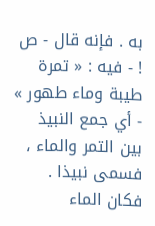به . فإنه قال - ص ! - فيه : « تمرة طيبة وماء طهور » - أي جمع النبيذ بين التمر والماء ، فسمى نبيذا . فكان الماء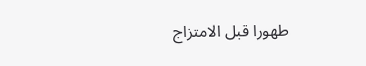طهورا قبل الامتزاج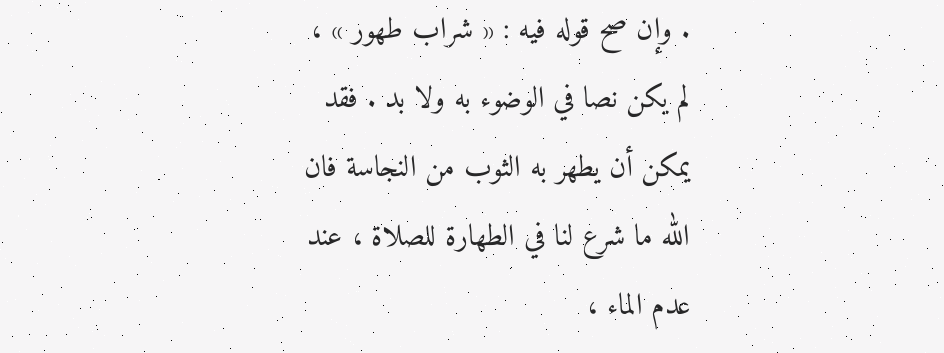. وإن صح قوله فيه : « شراب طهور » ، لم يكن نصا في الوضوء به ولا بد . فقد يمكن أن يطهر به الثوب من النجاسة فان الله ما شرع لنا في الطهارة للصلاة ، عند عدم الماء ،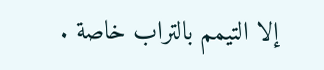إلا التيمم بالتراب خاصة .